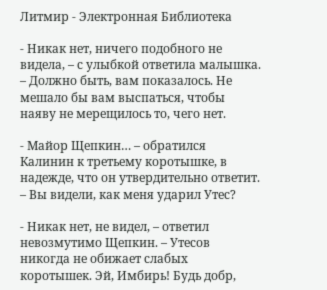Литмир - Электронная Библиотека

- Никак нет, ничего подобного не видела, – с улыбкой ответила малышка. – Должно быть, вам показалось. Не мешало бы вам выспаться, чтобы наяву не мерещилось то, чего нет.

- Майор Щепкин… – обратился Калинин к третьему коротышке, в надежде, что он утвердительно ответит. – Вы видели, как меня ударил Утес?

- Никак нет, не видел, – ответил невозмутимо Щепкин. – Утесов никогда не обижает слабых коротышек. Эй, Имбирь! Будь добр,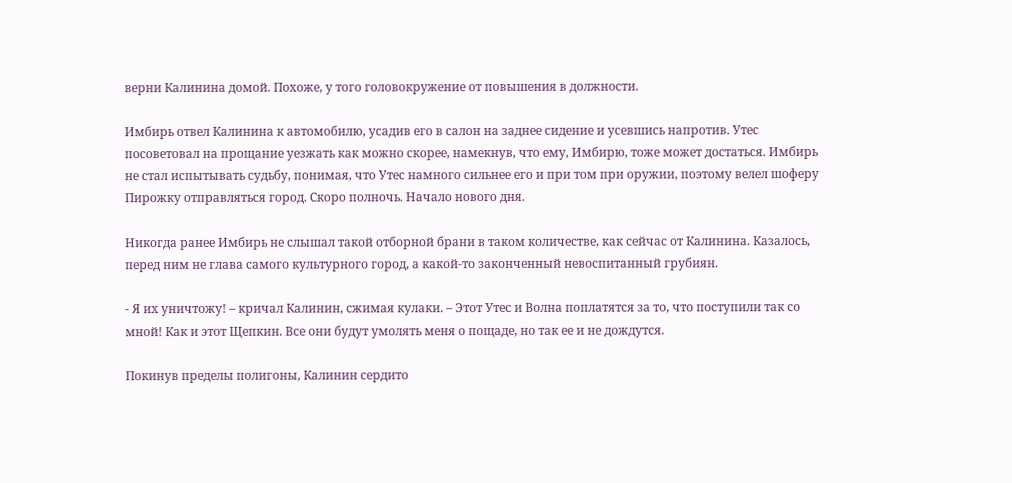верни Калинина домой. Похоже, у того головокружение от повышения в должности.

Имбирь отвел Калинина к автомобилю, усадив его в салон на заднее сидение и усевшись напротив. Утес посоветовал на прощание уезжать как можно скорее, намекнув, что ему, Имбирю, тоже может достаться. Имбирь не стал испытывать судьбу, понимая, что Утес намного сильнее его и при том при оружии, поэтому велел шоферу Пирожку отправляться город. Скоро полночь. Начало нового дня.

Никогда ранее Имбирь не слышал такой отборной брани в таком количестве, как сейчас от Калинина. Казалось, перед ним не глава самого культурного город, а какой-то законченный невоспитанный грубиян.

- Я их уничтожу! – кричал Калинин, сжимая кулаки. – Этот Утес и Волна поплатятся за то, что поступили так со мной! Как и этот Щепкин. Все они будут умолять меня о пощаде, но так ее и не дождутся.

Покинув пределы полигоны, Калинин сердито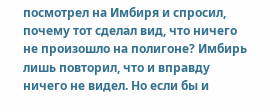посмотрел на Имбиря и спросил, почему тот сделал вид, что ничего не произошло на полигоне? Имбирь лишь повторил, что и вправду ничего не видел. Но если бы и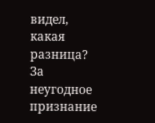видел, какая разница? За неугодное признание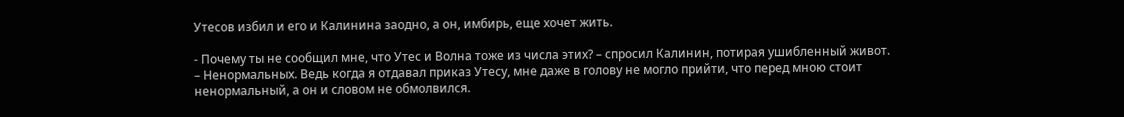Утесов избил и его и Калинина заодно, а он, имбирь, еще хочет жить.

- Почему ты не сообщил мне, что Утес и Волна тоже из числа этих? – спросил Калинин, потирая ушибленный живот. – Ненормальных. Ведь когда я отдавал приказ Утесу, мне даже в голову не могло прийти, что перед мною стоит ненормальный, а он и словом не обмолвился.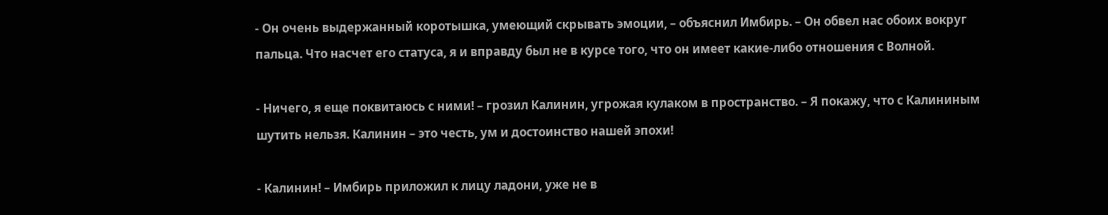- Он очень выдержанный коротышка, умеющий скрывать эмоции, – объяснил Имбирь. – Он обвел нас обоих вокруг пальца. Что насчет его статуса, я и вправду был не в курсе того, что он имеет какие-либо отношения с Волной.

- Ничего, я еще поквитаюсь с ними! – грозил Калинин, угрожая кулаком в пространство. – Я покажу, что с Калининым шутить нельзя. Калинин – это честь, ум и достоинство нашей эпохи!

- Калинин! – Имбирь приложил к лицу ладони, уже не в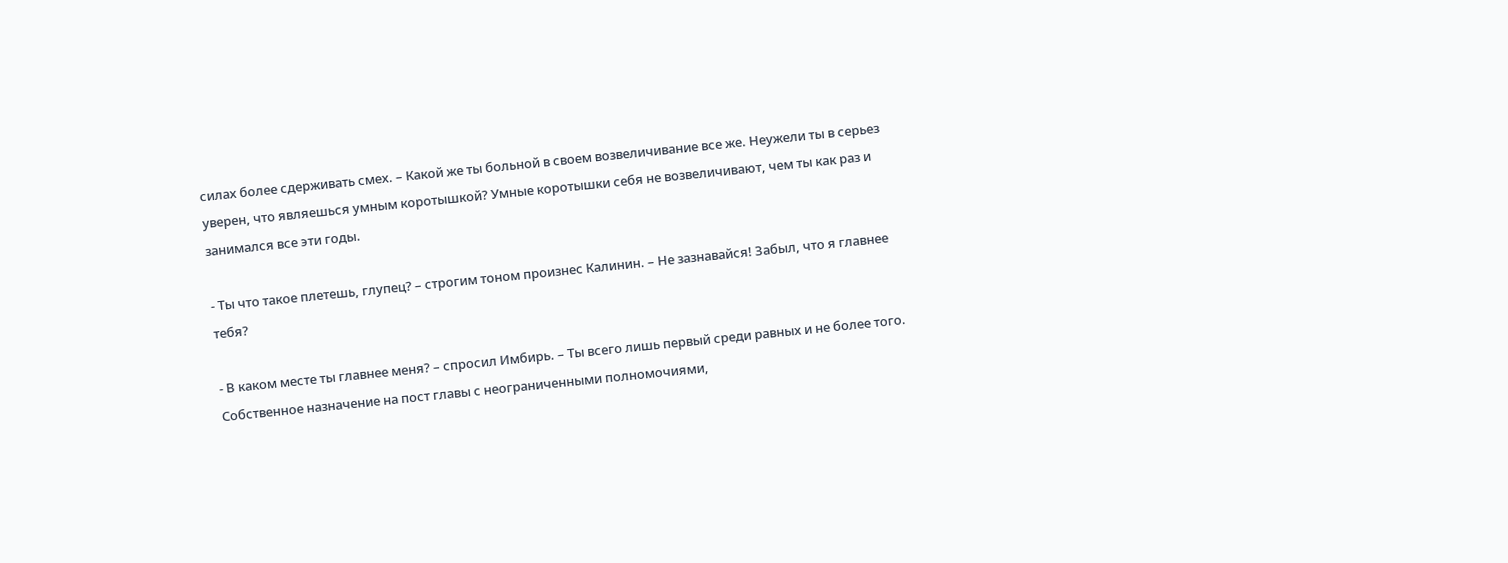силах более сдерживать смех. – Какой же ты больной в своем возвеличивание все же. Неужели ты в серьез уверен, что являешься умным коротышкой? Умные коротышки себя не возвеличивают, чем ты как раз и занимался все эти годы.

- Ты что такое плетешь, глупец? – строгим тоном произнес Калинин. – Не зазнавайся! Забыл, что я главнее тебя?

- В каком месте ты главнее меня? – спросил Имбирь. – Ты всего лишь первый среди равных и не более того. Собственное назначение на пост главы с неограниченными полномочиями,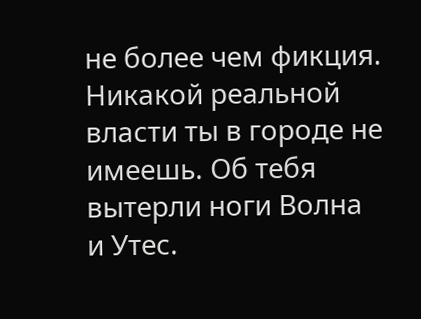не более чем фикция. Никакой реальной власти ты в городе не имеешь. Об тебя вытерли ноги Волна и Утес.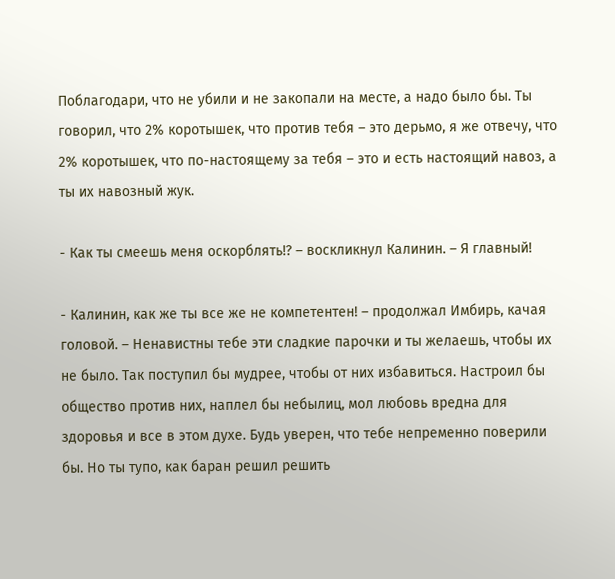Поблагодари, что не убили и не закопали на месте, а надо было бы. Ты говорил, что 2% коротышек, что против тебя – это дерьмо, я же отвечу, что 2% коротышек, что по-настоящему за тебя – это и есть настоящий навоз, а ты их навозный жук.

- Как ты смеешь меня оскорблять!? – воскликнул Калинин. – Я главный!

- Калинин, как же ты все же не компетентен! – продолжал Имбирь, качая головой. – Ненавистны тебе эти сладкие парочки и ты желаешь, чтобы их не было. Так поступил бы мудрее, чтобы от них избавиться. Настроил бы общество против них, наплел бы небылиц, мол любовь вредна для здоровья и все в этом духе. Будь уверен, что тебе непременно поверили бы. Но ты тупо, как баран решил решить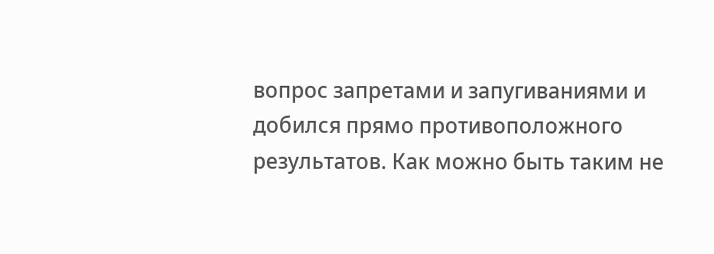вопрос запретами и запугиваниями и добился прямо противоположного результатов. Как можно быть таким не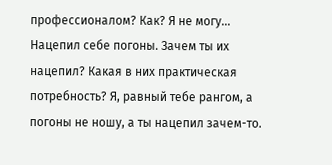профессионалом? Как? Я не могу... Нацепил себе погоны. Зачем ты их нацепил? Какая в них практическая потребность? Я, равный тебе рангом, а погоны не ношу, а ты нацепил зачем-то.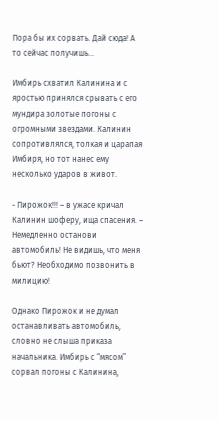Пора бы их сорвать. Дай сюда! А то сейчас получишь…

Имбирь схватил Калинина и с яростью принялся срывать с его мундира золотые погоны с огромными звездами. Калинин сопротивлялся, толкая и царапая Имбиря, но тот нанес ему несколько ударов в живот.

- Пирожок!!! – в ужасе кричал Калинин шоферу, ища спасения. – Немедленно останови автомобиль! Не видишь, что меня бьют? Необходимо позвонить в милицию!

Однако Пирожок и не думал останавливать автомобиль, словно не слыша приказа начальника. Имбирь с “мясом” сорвал погоны с Калинина,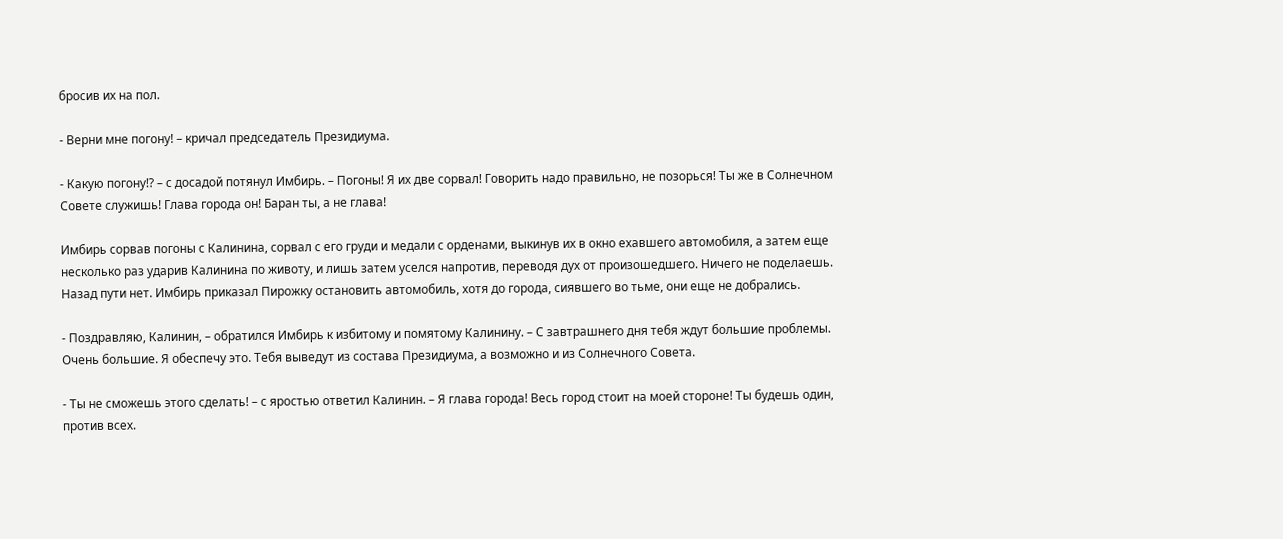бросив их на пол.

- Верни мне погону! – кричал председатель Президиума.

- Какую погону!? – с досадой потянул Имбирь. – Погоны! Я их две сорвал! Говорить надо правильно, не позорься! Ты же в Солнечном Совете служишь! Глава города он! Баран ты, а не глава!

Имбирь сорвав погоны с Калинина, сорвал с его груди и медали с орденами, выкинув их в окно ехавшего автомобиля, а затем еще несколько раз ударив Калинина по животу, и лишь затем уселся напротив, переводя дух от произошедшего. Ничего не поделаешь. Назад пути нет. Имбирь приказал Пирожку остановить автомобиль, хотя до города, сиявшего во тьме, они еще не добрались.

- Поздравляю, Калинин, – обратился Имбирь к избитому и помятому Калинину. – С завтрашнего дня тебя ждут большие проблемы. Очень большие. Я обеспечу это. Тебя выведут из состава Президиума, а возможно и из Солнечного Совета.

- Ты не сможешь этого сделать! – с яростью ответил Калинин. – Я глава города! Весь город стоит на моей стороне! Ты будешь один, против всех.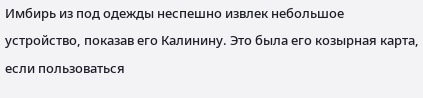Имбирь из под одежды неспешно извлек небольшое устройство, показав его Калинину. Это была его козырная карта, если пользоваться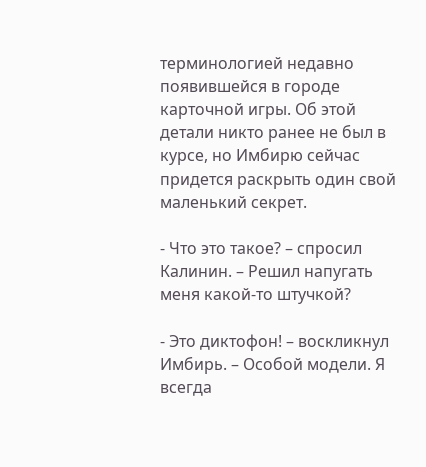терминологией недавно появившейся в городе карточной игры. Об этой детали никто ранее не был в курсе, но Имбирю сейчас придется раскрыть один свой маленький секрет.

- Что это такое? – спросил Калинин. – Решил напугать меня какой-то штучкой?

- Это диктофон! – воскликнул Имбирь. – Особой модели. Я всегда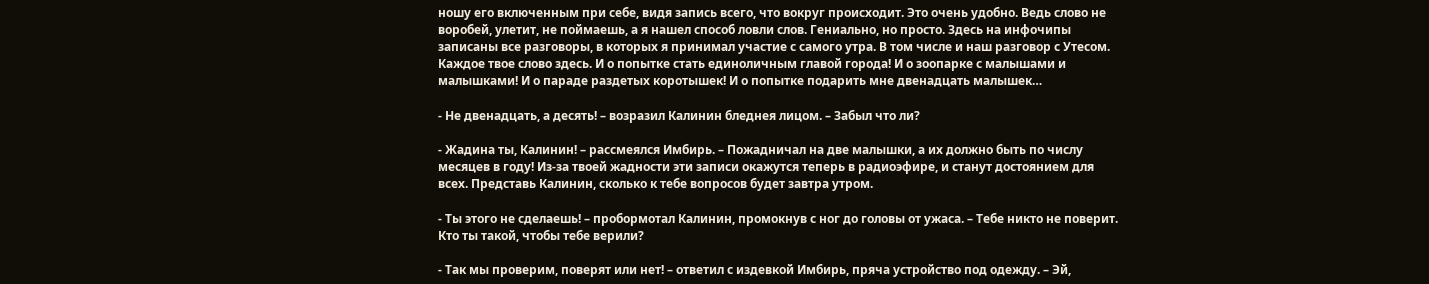ношу его включенным при себе, видя запись всего, что вокруг происходит. Это очень удобно. Ведь слово не воробей, улетит, не поймаешь, а я нашел способ ловли слов. Гениально, но просто. Здесь на инфочипы записаны все разговоры, в которых я принимал участие с самого утра. В том числе и наш разговор с Утесом. Каждое твое слово здесь. И о попытке стать единоличным главой города! И о зоопарке с малышами и малышками! И о параде раздетых коротышек! И о попытке подарить мне двенадцать малышек…

- Не двенадцать, а десять! – возразил Калинин бледнея лицом. – Забыл что ли?

- Жадина ты, Калинин! – рассмеялся Имбирь. – Пожадничал на две малышки, а их должно быть по числу месяцев в году! Из-за твоей жадности эти записи окажутся теперь в радиоэфире, и станут достоянием для всех. Представь Калинин, сколько к тебе вопросов будет завтра утром.

- Ты этого не сделаешь! – пробормотал Калинин, промокнув с ног до головы от ужаса. – Тебе никто не поверит. Кто ты такой, чтобы тебе верили?

- Так мы проверим, поверят или нет! – ответил с издевкой Имбирь, пряча устройство под одежду. – Эй,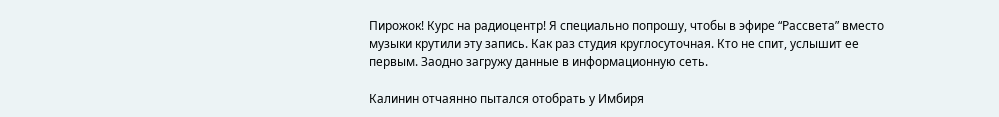Пирожок! Курс на радиоцентр! Я специально попрошу, чтобы в эфире “Рассвета” вместо музыки крутили эту запись. Как раз студия круглосуточная. Кто не спит, услышит ее первым. Заодно загружу данные в информационную сеть.

Калинин отчаянно пытался отобрать у Имбиря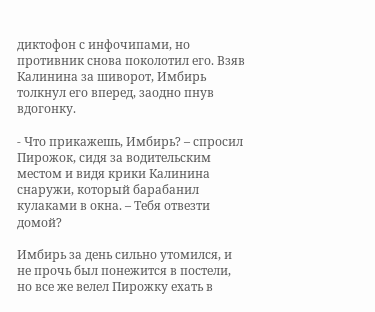диктофон с инфочипами, но противник снова поколотил его. Взяв Калинина за шиворот, Имбирь толкнул его вперед, заодно пнув вдогонку.

- Что прикажешь, Имбирь? – спросил Пирожок, сидя за водительским местом и видя крики Калинина снаружи, который барабанил кулаками в окна. – Тебя отвезти домой?

Имбирь за день сильно утомился, и не прочь был понежится в постели, но все же велел Пирожку ехать в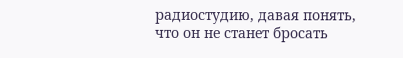радиостудию, давая понять, что он не станет бросать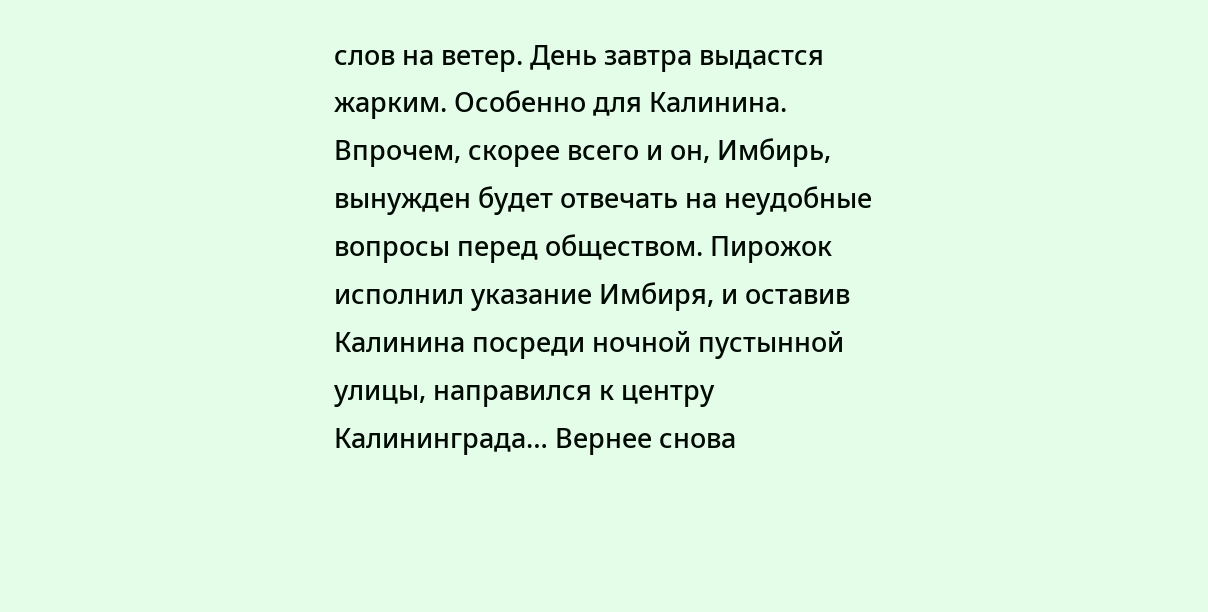слов на ветер. День завтра выдастся жарким. Особенно для Калинина. Впрочем, скорее всего и он, Имбирь, вынужден будет отвечать на неудобные вопросы перед обществом. Пирожок исполнил указание Имбиря, и оставив Калинина посреди ночной пустынной улицы, направился к центру Калининграда… Вернее снова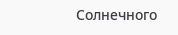Солнечного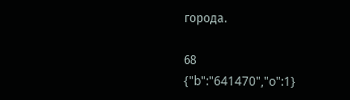города.

68
{"b":"641470","o":1}